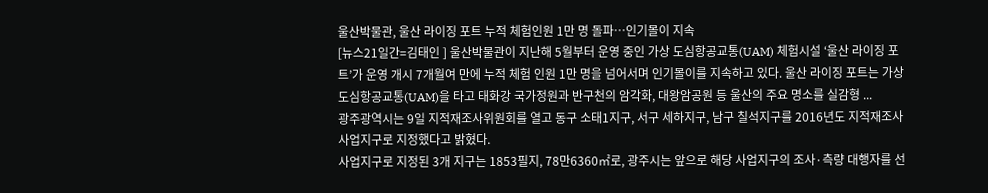울산박물관, 울산 라이징 포트 누적 체험인원 1만 명 돌파…인기몰이 지속
[뉴스21일간=김태인 ] 울산박물관이 지난해 5월부터 운영 중인 가상 도심항공교통(UAM) 체험시설 ‘울산 라이징 포트’가 운영 개시 7개월여 만에 누적 체험 인원 1만 명을 넘어서며 인기몰이를 지속하고 있다. 울산 라이징 포트는 가상 도심항공교통(UAM)을 타고 태화강 국가정원과 반구천의 암각화, 대왕암공원 등 울산의 주요 명소를 실감형 ...
광주광역시는 9일 지적재조사위원회를 열고 동구 소태1지구, 서구 세하지구, 남구 칠석지구를 2016년도 지적재조사 사업지구로 지정했다고 밝혔다.
사업지구로 지정된 3개 지구는 1853필지, 78만6360㎡로, 광주시는 앞으로 해당 사업지구의 조사·측량 대행자를 선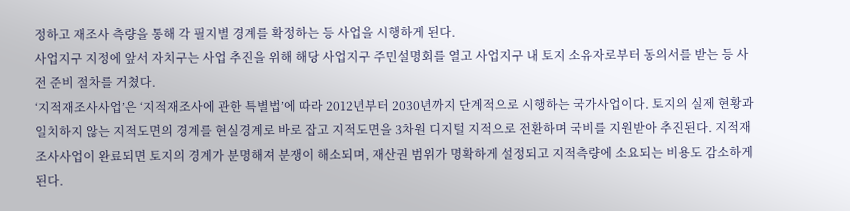정하고 재조사 측량을 통해 각 필지별 경계를 확정하는 등 사업을 시행하게 된다.
사업지구 지정에 앞서 자치구는 사업 추진을 위해 해당 사업지구 주민설명회를 열고 사업지구 내 토지 소유자로부터 동의서를 받는 등 사전 준비 절차를 거쳤다.
‘지적재조사사업’은 ‘지적재조사에 관한 특별법’에 따라 2012년부터 2030년까지 단계적으로 시행하는 국가사업이다. 토지의 실제 현황과 일치하지 않는 지적도면의 경계를 현실경계로 바로 잡고 지적도면을 3차원 디지털 지적으로 전환하며 국비를 지원받아 추진된다. 지적재조사사업이 완료되면 토지의 경계가 분명해져 분쟁이 해소되며, 재산권 범위가 명확하게 설정되고 지적측량에 소요되는 비용도 감소하게 된다.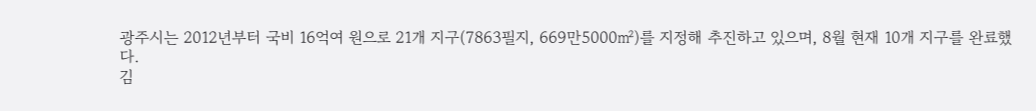광주시는 2012년부터 국비 16억여 원으로 21개 지구(7863필지, 669만5000㎡)를 지정해 추진하고 있으며, 8월 현재 10개 지구를 완료했다.
김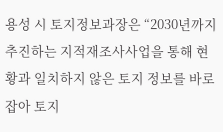용성 시 토지정보과장은 “2030년까지 추진하는 지적재조사사업을 통해 현황과 일치하지 않은 토지 정보를 바로잡아 토지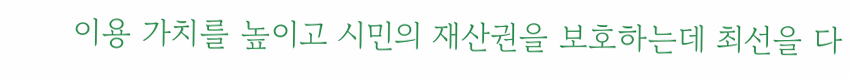이용 가치를 높이고 시민의 재산권을 보호하는데 최선을 다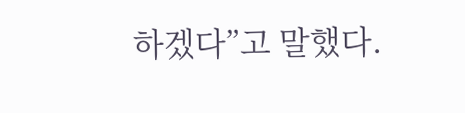하겠다”고 말했다.